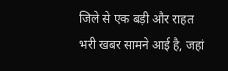जिले से एक बड़ी और राहत भरी खबर सामने आई है, जहां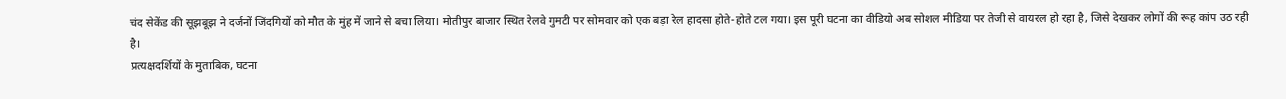चंद सेकेंड की सूझबूझ ने दर्जनों जिंदगियों को मौत के मुंह में जाने से बचा लिया। मोतीपुर बाजार स्थित रेलवे गुमटी पर सोमवार को एक बड़ा रेल हादसा होते-होते टल गया। इस पूरी घटना का वीडियो अब सोशल मीडिया पर तेजी से वायरल हो रहा है, जिसे देखकर लोगों की रूह कांप उठ रही है।
प्रत्यक्षदर्शियों के मुताबिक, घटना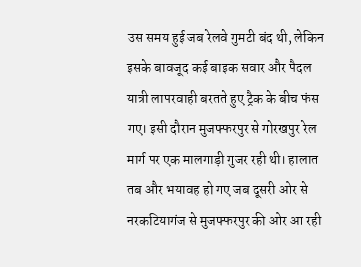उस समय हुई जब रेलवे गुमटी बंद थी, लेकिन इसके बावजूद कई बाइक सवार और पैदल यात्री लापरवाही बरतते हुए ट्रैक के बीच फंस गए। इसी दौरान मुजफ्फरपुर से गोरखपुर रेल मार्ग पर एक मालगाड़ी गुजर रही थी। हालात तब और भयावह हो गए जब दूसरी ओर से नरकटियागंज से मुजफ्फरपुर की ओर आ रही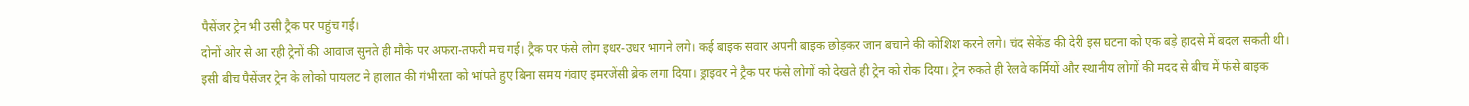पैसेंजर ट्रेन भी उसी ट्रैक पर पहुंच गई।
दोनों ओर से आ रही ट्रेनों की आवाज सुनते ही मौके पर अफरा-तफरी मच गई। ट्रैक पर फंसे लोग इधर-उधर भागने लगे। कई बाइक सवार अपनी बाइक छोड़कर जान बचाने की कोशिश करने लगे। चंद सेकेंड की देरी इस घटना को एक बड़े हादसे में बदल सकती थी।
इसी बीच पैसेंजर ट्रेन के लोको पायलट ने हालात की गंभीरता को भांपते हुए बिना समय गंवाए इमरजेंसी ब्रेक लगा दिया। ड्राइवर ने ट्रैक पर फंसे लोगों को देखते ही ट्रेन को रोक दिया। ट्रेन रुकते ही रेलवे कर्मियों और स्थानीय लोगों की मदद से बीच में फंसे बाइक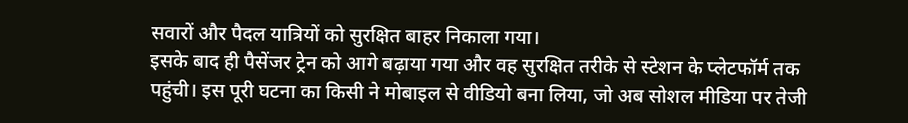सवारों और पैदल यात्रियों को सुरक्षित बाहर निकाला गया।
इसके बाद ही पैसेंजर ट्रेन को आगे बढ़ाया गया और वह सुरक्षित तरीके से स्टेशन के प्लेटफॉर्म तक पहुंची। इस पूरी घटना का किसी ने मोबाइल से वीडियो बना लिया, जो अब सोशल मीडिया पर तेजी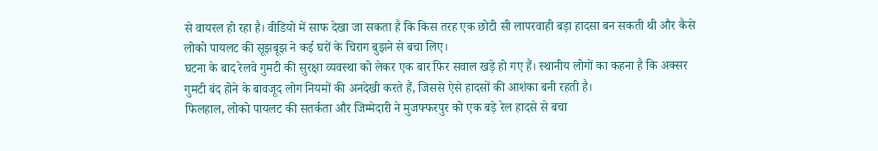से वायरल हो रहा है। वीडियो में साफ देखा जा सकता है कि किस तरह एक छोटी सी लापरवाही बड़ा हादसा बन सकती थी और कैसे लोको पायलट की सूझबूझ ने कई घरों के चिराग बुझने से बचा लिए।
घटना के बाद रेलवे गुमटी की सुरक्षा व्यवस्था को लेकर एक बार फिर सवाल खड़े हो गए हैं। स्थानीय लोगों का कहना है कि अक्सर गुमटी बंद होने के बावजूद लोग नियमों की अनदेखी करते हैं, जिससे ऐसे हादसों की आशंका बनी रहती है।
फिलहाल, लोको पायलट की सतर्कता और जिम्मेदारी ने मुजफ्फरपुर को एक बड़े रेल हादसे से बचा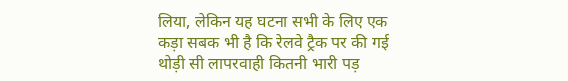लिया, लेकिन यह घटना सभी के लिए एक कड़ा सबक भी है कि रेलवे ट्रैक पर की गई थोड़ी सी लापरवाही कितनी भारी पड़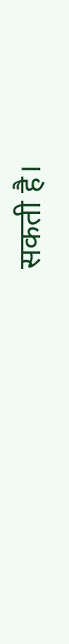सकती है।